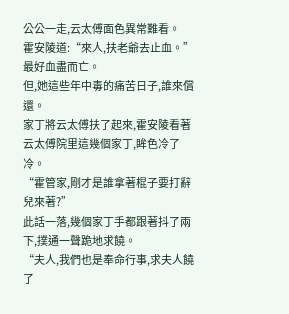公公一走,云太傅面色異常難看。
霍安陵道:“來人,扶老爺去止血。”
最好血盡而亡。
但,她這些年中毒的痛苦日子,誰來償還。
家丁將云太傅扶了起來,霍安陵看著云太傅院里這幾個家丁,眸色冷了冷。
“霍管家,剛才是誰拿著棍子要打辭兒來著?”
此話一落,幾個家丁手都跟著抖了兩下,撲通一聲跪地求饒。
“夫人,我們也是奉命行事,求夫人饒了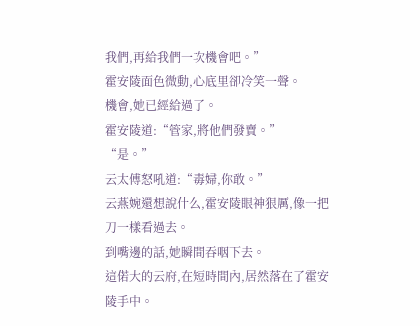我們,再給我們一次機會吧。”
霍安陵面色微動,心底里卻冷笑一聲。
機會,她已經給過了。
霍安陵道:“管家,將他們發賣。”
“是。”
云太傅怒吼道:“毒婦,你敢。”
云燕婉還想說什么,霍安陵眼神狠厲,像一把刀一樣看過去。
到嘴邊的話,她瞬間吞咽下去。
這偌大的云府,在短時間內,居然落在了霍安陵手中。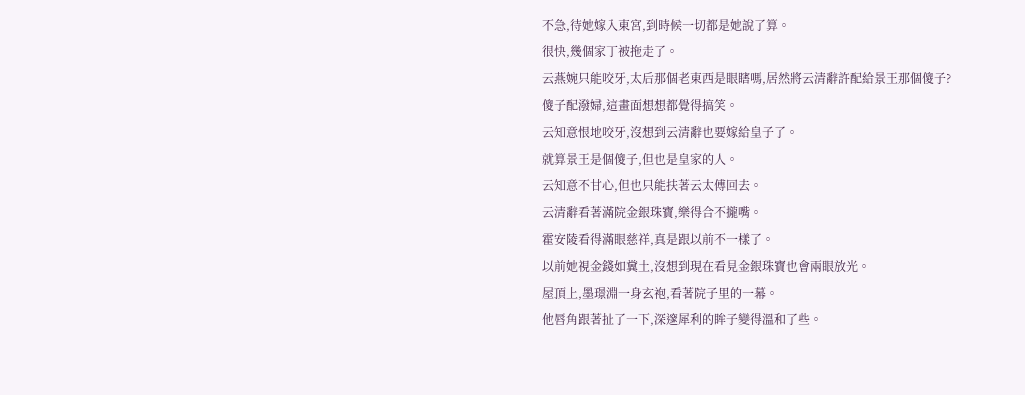不急,待她嫁入東宮,到時候一切都是她說了算。
很快,幾個家丁被拖走了。
云燕婉只能咬牙,太后那個老東西是眼瞎嗎,居然將云清辭許配給景王那個傻子?
傻子配潑婦,這畫面想想都覺得搞笑。
云知意恨地咬牙,沒想到云清辭也要嫁給皇子了。
就算景王是個傻子,但也是皇家的人。
云知意不甘心,但也只能扶著云太傅回去。
云清辭看著滿院金銀珠寶,樂得合不攏嘴。
霍安陵看得滿眼慈祥,真是跟以前不一樣了。
以前她視金錢如糞土,沒想到現在看見金銀珠寶也會兩眼放光。
屋頂上,墨璟淵一身玄袍,看著院子里的一幕。
他唇角跟著扯了一下,深邃犀利的眸子變得溫和了些。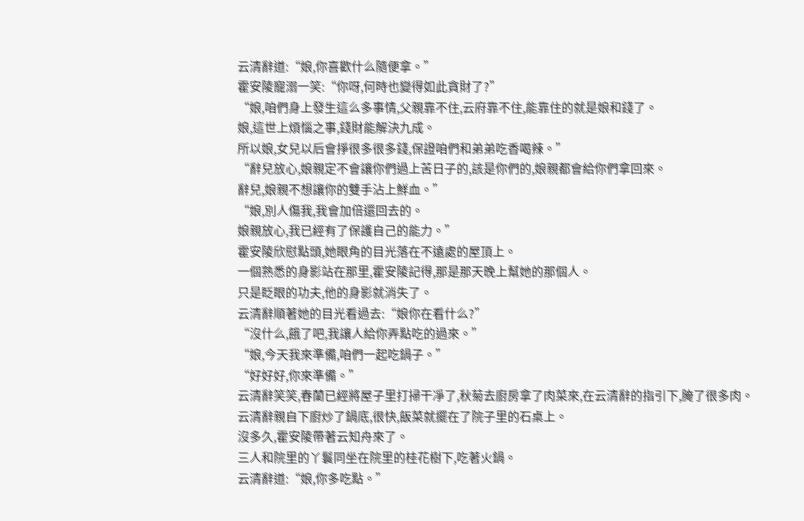云清辭道:“娘,你喜歡什么隨便拿。”
霍安陵寵溺一笑:“你呀,何時也變得如此貪財了?”
“娘,咱們身上發生這么多事情,父親靠不住,云府靠不住,能靠住的就是娘和錢了。
娘,這世上煩惱之事,錢財能解決九成。
所以娘,女兒以后會掙很多很多錢,保證咱們和弟弟吃香喝辣。”
“辭兒放心,娘親定不會讓你們過上苦日子的,該是你們的,娘親都會給你們拿回來。
辭兒,娘親不想讓你的雙手沾上鮮血。”
“娘,別人傷我,我會加倍還回去的。
娘親放心,我已經有了保護自己的能力。”
霍安陵欣慰點頭,她眼角的目光落在不遠處的屋頂上。
一個熟悉的身影站在那里,霍安陵記得,那是那天晚上幫她的那個人。
只是眨眼的功夫,他的身影就消失了。
云清辭順著她的目光看過去:“娘你在看什么?”
“沒什么,餓了吧,我讓人給你弄點吃的過來。”
“娘,今天我來準備,咱們一起吃鍋子。”
“好好好,你來準備。”
云清辭笑笑,春蘭已經將屋子里打掃干凈了,秋菊去廚房拿了肉菜來,在云清辭的指引下,腌了很多肉。
云清辭親自下廚炒了鍋底,很快,飯菜就擺在了院子里的石桌上。
沒多久,霍安陵帶著云知舟來了。
三人和院里的丫鬟同坐在院里的桂花樹下,吃著火鍋。
云清辭道:“娘,你多吃點。”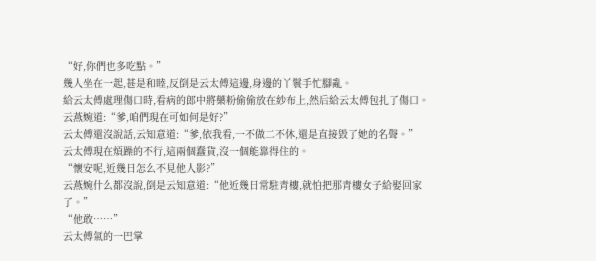“好,你們也多吃點。”
幾人坐在一起,甚是和睦,反倒是云太傅這邊,身邊的丫鬟手忙腳亂。
給云太傅處理傷口時,看病的郎中將藥粉偷偷放在紗布上,然后給云太傅包扎了傷口。
云燕婉道:“爹,咱們現在可如何是好?”
云太傅還沒說話,云知意道:“爹,依我看,一不做二不休,還是直接毀了她的名聲。”
云太傅現在煩躁的不行,這兩個蠢貨,沒一個能靠得住的。
“懷安呢,近幾日怎么不見他人影?”
云燕婉什么都沒說,倒是云知意道:“他近幾日常駐青樓,就怕把那青樓女子給娶回家了。”
“他敢……”
云太傅氣的一巴掌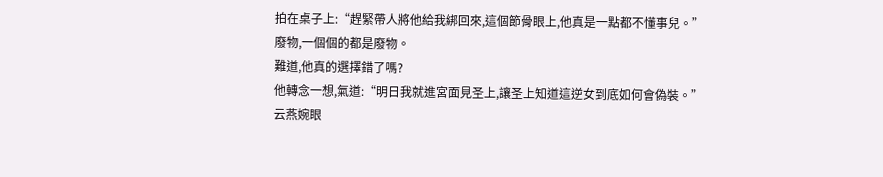拍在桌子上:“趕緊帶人將他給我綁回來,這個節骨眼上,他真是一點都不懂事兒。”
廢物,一個個的都是廢物。
難道,他真的選擇錯了嗎?
他轉念一想,氣道:“明日我就進宮面見圣上,讓圣上知道這逆女到底如何會偽裝。”
云燕婉眼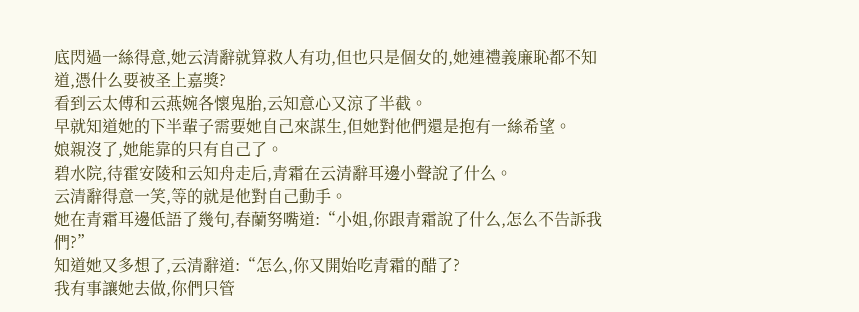底閃過一絲得意,她云清辭就算救人有功,但也只是個女的,她連禮義廉恥都不知道,憑什么要被圣上嘉獎?
看到云太傅和云燕婉各懷鬼胎,云知意心又涼了半截。
早就知道她的下半輩子需要她自己來謀生,但她對他們還是抱有一絲希望。
娘親沒了,她能靠的只有自己了。
碧水院,待霍安陵和云知舟走后,青霜在云清辭耳邊小聲說了什么。
云清辭得意一笑,等的就是他對自己動手。
她在青霜耳邊低語了幾句,春蘭努嘴道:“小姐,你跟青霜說了什么,怎么不告訴我們?”
知道她又多想了,云清辭道:“怎么,你又開始吃青霜的醋了?
我有事讓她去做,你們只管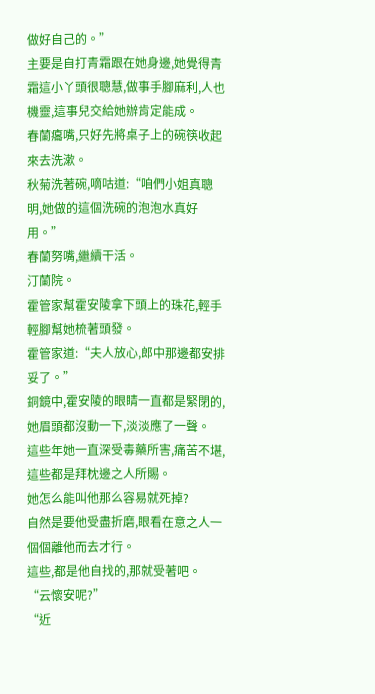做好自己的。”
主要是自打青霜跟在她身邊,她覺得青霜這小丫頭很聰慧,做事手腳麻利,人也機靈,這事兒交給她辦肯定能成。
春蘭癟嘴,只好先將桌子上的碗筷收起來去洗漱。
秋菊洗著碗,嘀咕道:“咱們小姐真聰明,她做的這個洗碗的泡泡水真好用。”
春蘭努嘴,繼續干活。
汀蘭院。
霍管家幫霍安陵拿下頭上的珠花,輕手輕腳幫她梳著頭發。
霍管家道:“夫人放心,郎中那邊都安排妥了。”
銅鏡中,霍安陵的眼睛一直都是緊閉的,她眉頭都沒動一下,淡淡應了一聲。
這些年她一直深受毒藥所害,痛苦不堪,這些都是拜枕邊之人所賜。
她怎么能叫他那么容易就死掉?
自然是要他受盡折磨,眼看在意之人一個個離他而去才行。
這些,都是他自找的,那就受著吧。
“云懷安呢?”
“近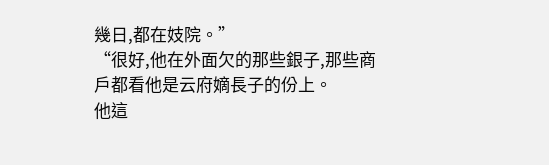幾日,都在妓院。”
“很好,他在外面欠的那些銀子,那些商戶都看他是云府嫡長子的份上。
他這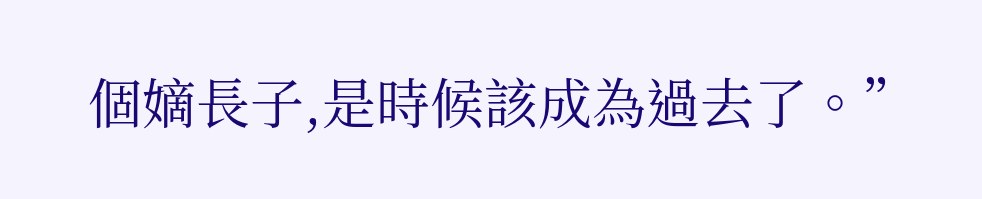個嫡長子,是時候該成為過去了。”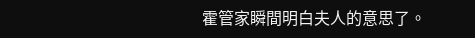霍管家瞬間明白夫人的意思了。